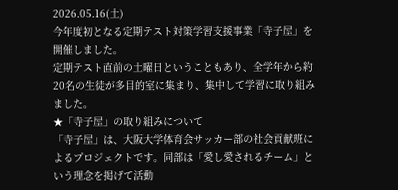2026.05.16(土)
今年度初となる定期テスト対策学習支援事業「寺子屋」を開催しました。
定期テスト直前の土曜日ということもあり、全学年から約20名の生徒が多目的室に集まり、集中して学習に取り組みました。
★「寺子屋」の取り組みについて
「寺子屋」は、大阪大学体育会サッカー部の社会貢献班によるプロジェクトです。同部は「愛し愛されるチーム」という理念を掲げて活動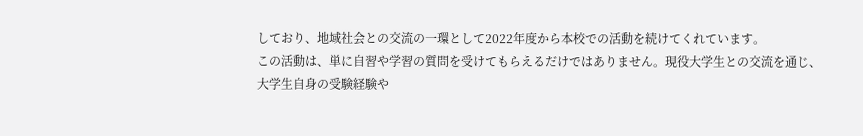しており、地域社会との交流の一環として2022年度から本校での活動を続けてくれています。
この活動は、単に自習や学習の質問を受けてもらえるだけではありません。現役大学生との交流を通じ、大学生自身の受験経験や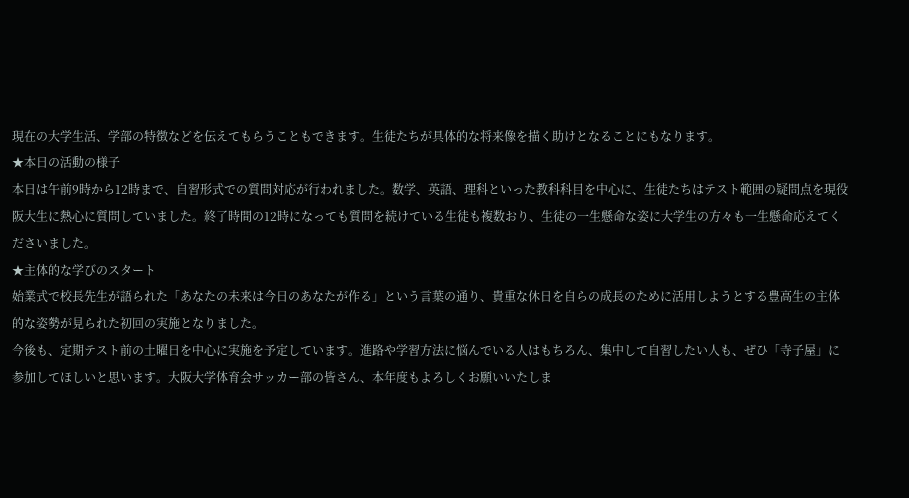現在の大学生活、学部の特徴などを伝えてもらうこともできます。生徒たちが具体的な将来像を描く助けとなることにもなります。
★本日の活動の様子
本日は午前9時から12時まで、自習形式での質問対応が行われました。数学、英語、理科といった教科科目を中心に、生徒たちはテスト範囲の疑問点を現役阪大生に熱心に質問していました。終了時間の12時になっても質問を続けている生徒も複数おり、生徒の一生懸命な姿に大学生の方々も一生懸命応えてくださいました。
★主体的な学びのスタート
始業式で校長先生が語られた「あなたの未来は今日のあなたが作る」という言葉の通り、貴重な休日を自らの成長のために活用しようとする豊高生の主体的な姿勢が見られた初回の実施となりました。
今後も、定期テスト前の土曜日を中心に実施を予定しています。進路や学習方法に悩んでいる人はもちろん、集中して自習したい人も、ぜひ「寺子屋」に参加してほしいと思います。大阪大学体育会サッカー部の皆さん、本年度もよろしくお願いいたしま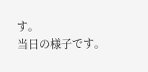す。
当日の様子です。